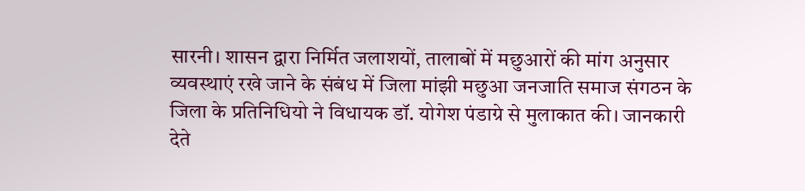सारनी। शासन द्वारा निर्मित जलाशयों, तालाबों में मछुआरों की मांग अनुसार व्यवस्थाएं रखे जाने के संबंध में जिला मांझी मछुआ जनजाति समाज संगठन के जिला के प्रतिनिधियो ने विधायक डॉ. योगेश पंडाग्रे से मुलाकात की। जानकारी देते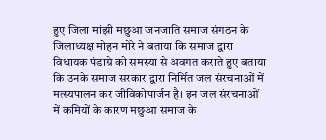हुए जिला मांझी मछुआ जनजाति समाज संगठन के जिलाध्यक्ष मोहन मोरे ने बताया कि समाज द्वारा विधायक पंडाग्रे को समस्या से अवगत कराते हुए बताया कि उनके समाज सरकार द्वारा निर्मित जल संरचनाओं में मत्स्यपालन कर जीविकोपार्जन है। इन जल संरचनाओं में कमियों के कारण मछुआ समाज के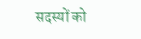सदस्यों को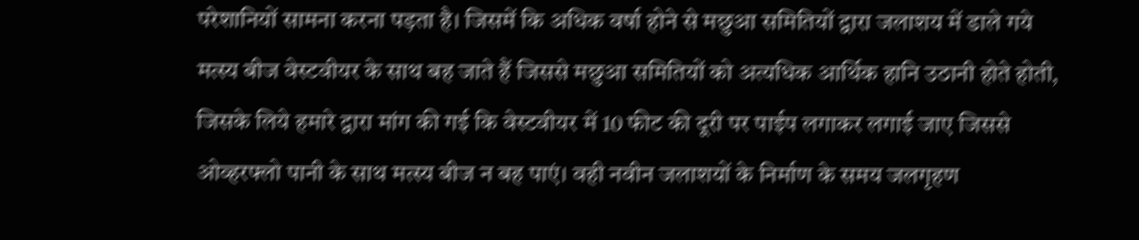परेशानियों सामना करना पड़ता है। जिसमें कि अधिक वर्षा होने से मछुआ समितियों द्वारा जलाशय में डाले गये मत्स्य बीज वेस्टवीयर के साथ बह जाते हैं जिससे मछुआ समितियों को अत्यधिक आर्थिक हानि उठानी होते होती, जिसके लिये हमारे द्वारा मांग की गई कि वेस्टवीयर में 10 फीट की दूरी पर पाईप लगाकर लगाई जाए जिससे ओव्हरफ्लो पानी के साथ मत्स्य बीज न बह पाएं। वही नवीन जलाशयों के निर्माण के समय जलगृहण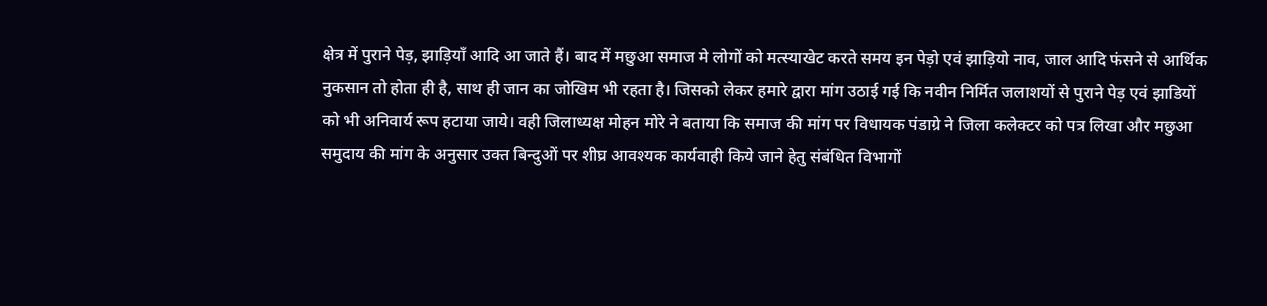क्षेत्र में पुराने पेड़, झाड़ियाँ आदि आ जाते हैं। बाद में मछुआ समाज मे लोगों को मत्स्याखेट करते समय इन पेड़ो एवं झाड़ियो नाव, जाल आदि फंसने से आर्थिक नुकसान तो होता ही है, साथ ही जान का जोखिम भी रहता है। जिसको लेकर हमारे द्वारा मांग उठाई गई कि नवीन निर्मित जलाशयों से पुराने पेड़ एवं झाडियों को भी अनिवार्य रूप हटाया जाये। वही जिलाध्यक्ष मोहन मोरे ने बताया कि समाज की मांग पर विधायक पंडाग्रे ने जिला कलेक्टर को पत्र लिखा और मछुआ समुदाय की मांग के अनुसार उक्त बिन्दुओं पर शीघ्र आवश्यक कार्यवाही किये जाने हेतु संबंधित विभागों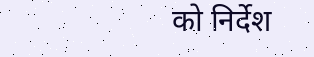को निर्देश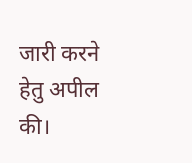जारी करने हेतु अपील की।